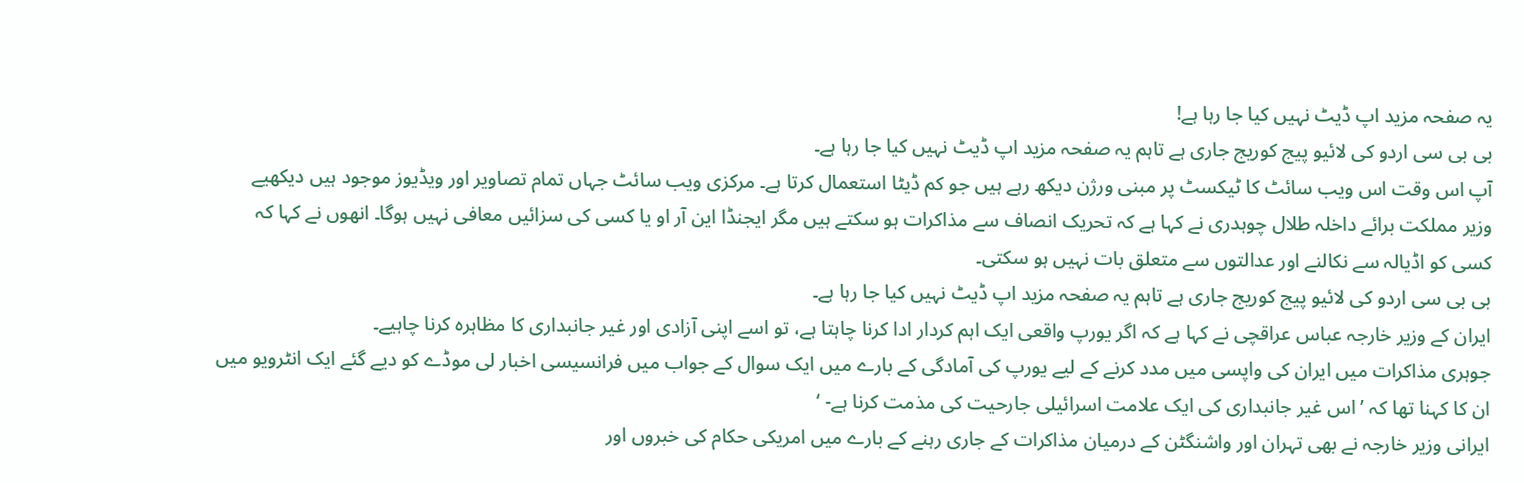یہ صفحہ مزید اپ ڈیٹ نہیں کیا جا رہا ہے!
بی بی سی اردو کی لائیو پیج کوریج جاری ہے تاہم یہ صفحہ مزید اپ ڈیٹ نہیں کیا جا رہا ہے۔
آپ اس وقت اس ویب سائٹ کا ٹیکسٹ پر مبنی ورژن دیکھ رہے ہیں جو کم ڈیٹا استعمال کرتا ہے۔ مرکزی ویب سائٹ جہاں تمام تصاویر اور ویڈیوز موجود ہیں دیکھیے
وزیر مملکت برائے داخلہ طلال چوہدری نے کہا ہے کہ تحریک انصاف سے مذاکرات ہو سکتے ہیں مگر ایجنڈا این آر او یا کسی کی سزائیں معافی نہیں ہوگا۔ انھوں نے کہا کہ کسی کو اڈیالہ سے نکالنے اور عدالتوں سے متعلق بات نہیں ہو سکتی۔
بی بی سی اردو کی لائیو پیج کوریج جاری ہے تاہم یہ صفحہ مزید اپ ڈیٹ نہیں کیا جا رہا ہے۔
ایران کے وزیر خارجہ عباس عراقچی نے کہا ہے کہ اگر یورپ واقعی ایک اہم کردار ادا کرنا چاہتا ہے، تو اسے اپنی آزادی اور غیر جانبداری کا مظاہرہ کرنا چاہیے۔
جوہری مذاکرات میں ایران کی واپسی میں مدد کرنے کے لیے یورپ کی آمادگی کے بارے میں ایک سوال کے جواب میں فرانسیسی اخبار لی موڈے کو دیے گئے ایک انٹرویو میں ان کا کہنا تھا کہ ’اس غیر جانبداری کی ایک علامت اسرائیلی جارحیت کی مذمت کرنا ہے- ‘
ایرانی وزیر خارجہ نے بھی تہران اور واشنگٹن کے درمیان مذاکرات کے جاری رہنے کے بارے میں امریکی حکام کی خبروں اور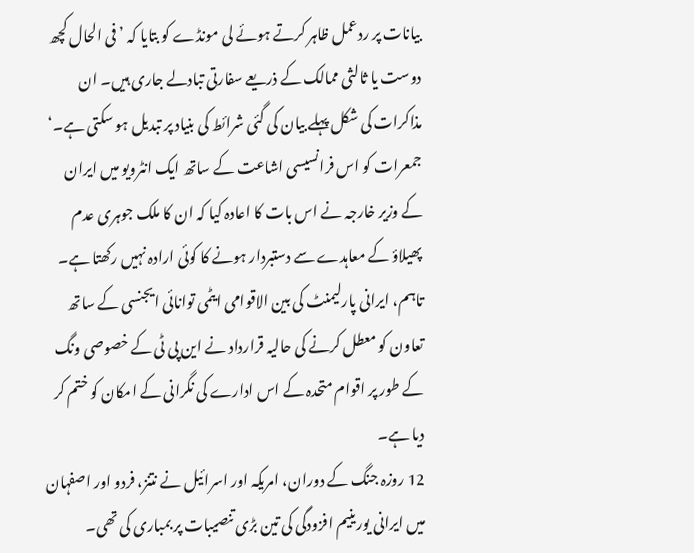بیانات پر ردعمل ظاہر کرتے ہوئے لی مونڈے کو بتایا کہ ’فی الحال کچھ دوست یا ثالثی ممالک کے ذریعے سفارتی تبادلے جاری ہیں۔ ان مذاکرات کی شکل پہلے بیان کی گئی شرائط کی بنیاد پر تبدیل ہو سکتی ہے۔‘
جمعرات کو اس فرانسیسی اشاعت کے ساتھ ایک انٹرویو میں ایران کے وزیر خارجہ نے اس بات کا اعادہ کیا کہ ان کا ملک جوہری عدم پھیلاؤ کے معاہدے سے دستبردار ہونے کا کوئی ارادہ نہیں رکھتا ہے۔
تاہم، ایرانی پارلیمنٹ کی بین الاقوامی ایٹمی توانائی ایجنسی کے ساتھ تعاون کو معطل کرنے کی حالیہ قرارداد نے این پی ٹی کے خصوصی ونگ کے طور پر اقوام متحدہ کے اس ادارے کی نگرانی کے امکان کو ختم کر دیا ہے۔
12 روزہ جنگ کے دوران، امریکہ اور اسرائیل نے نتنز، فردو اور اصفہان میں ایرانی یورینیم افزودگی کی تین بڑی تنصیبات پر بمباری کی تھی۔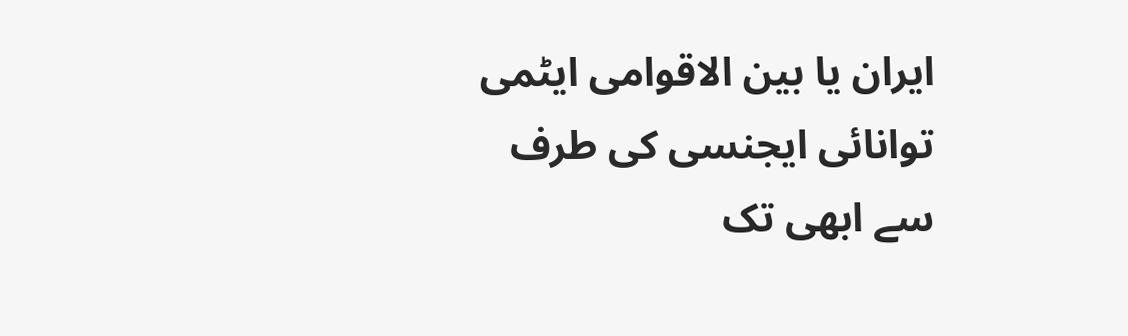ایران یا بین الاقوامی ایٹمی توانائی ایجنسی کی طرف سے ابھی تک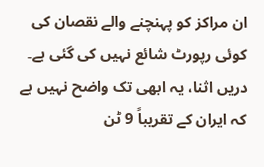ان مراکز کو پہنچنے والے نقصان کی کوئی رپورٹ شائع نہیں کی گئی ہے۔ دریں اثنا، یہ ابھی تک واضح نہیں ہے کہ ایران کے تقریباً 9 ٹن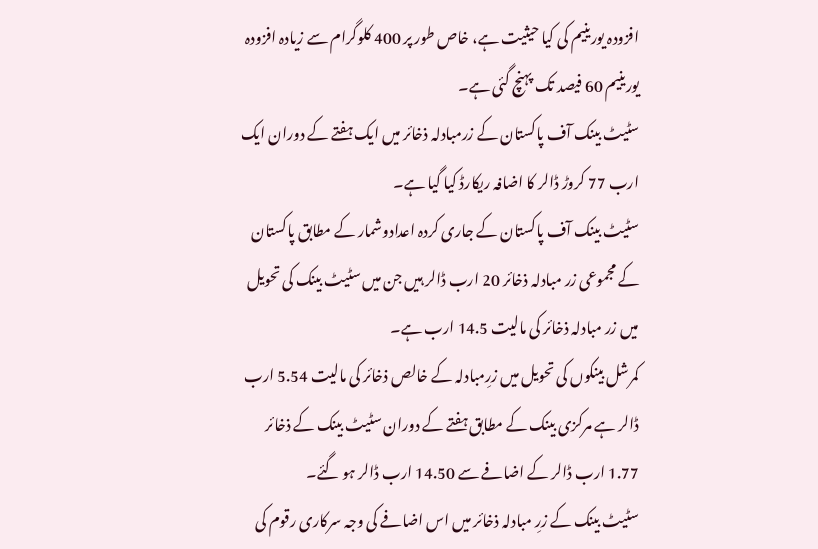افزودہ یورینیم کی کیا حیثیت ہے، خاص طور پر 400 کلوگرام سے زیادہ افزودہ یورینیم 60 فیصد تک پہنچ گئی ہے۔
سٹیٹ بینک آف پاکستان کے زرمبادلہ ذخائر میں ایک ہفتے کے دوران ایک ارب 77 کروڑ ڈالر کا اضافہ ریکارڈ کیا گیا ہے۔
سٹیٹ بینک آف پاکستان کے جاری کردہ اعدادوشمار کے مطابق پاکستان کے مجموعی زر مبادلہ ذخائر 20 ارب ڈالر ہیں جن میں سٹیٹ بینک کی تحویل میں زر مبادلہ ذخائر کی مالیت 14.5 ارب ہے۔
کمرشل بینکوں کی تحویل میں زرِمبادلہ کے خالص ذخائر کی مالیت 5.54 ارب ڈالر ہے مرکزی بینک کے مطابق ہفتے کے دوران سٹیٹ بینک کے ذخائر 1.77 ارب ڈالر کے اضافے سے 14.50 ارب ڈالر ہو گئے۔
سٹیٹ بینک کے زرِ مبادلہ ذخائر میں اس اضافے کی وجہ سرکاری رقوم کی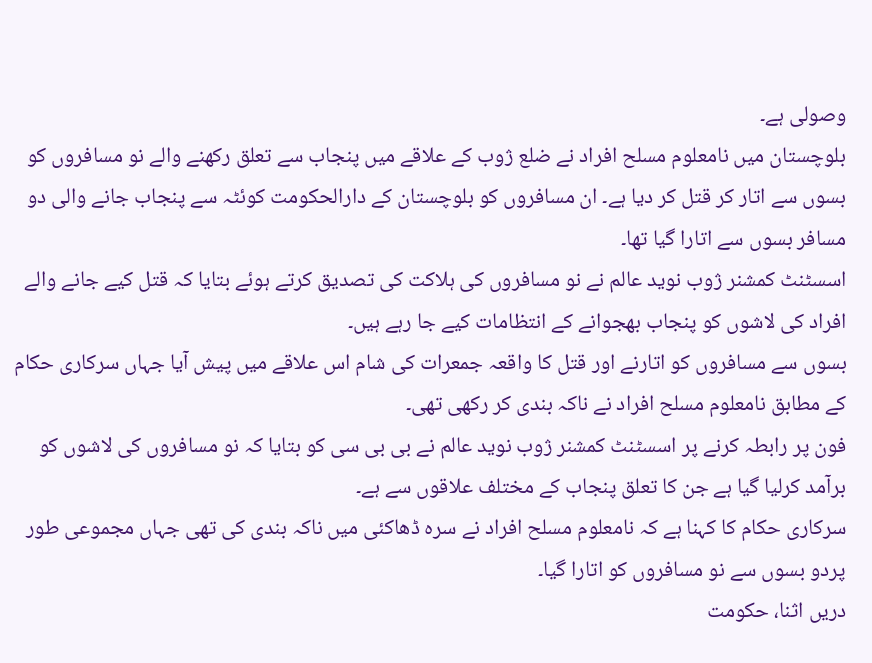وصولی ہے۔
بلوچستان میں نامعلوم مسلح افراد نے ضلع ژوب کے علاقے میں پنجاب سے تعلق رکھنے والے نو مسافروں کو بسوں سے اتار کر قتل کر دیا ہے۔ ان مسافروں کو بلوچستان کے دارالحکومت کوئٹہ سے پنجاب جانے والی دو مسافر بسوں سے اتارا گیا تھا۔
اسسٹنٹ کمشنر ژوب نوید عالم نے نو مسافروں کی ہلاکت کی تصدیق کرتے ہوئے بتایا کہ قتل کیے جانے والے افراد کی لاشوں کو پنجاب بھجوانے کے انتظامات کیے جا رہے ہیں۔
بسوں سے مسافروں کو اتارنے اور قتل کا واقعہ جمعرات کی شام اس علاقے میں پیش آیا جہاں سرکاری حکام کے مطابق نامعلوم مسلح افراد نے ناکہ بندی کر رکھی تھی۔
فون پر رابطہ کرنے پر اسسٹنٹ کمشنر ژوب نوید عالم نے بی بی سی کو بتایا کہ نو مسافروں کی لاشوں کو برآمد کرلیا گیا ہے جن کا تعلق پنجاب کے مختلف علاقوں سے ہے۔
سرکاری حکام کا کہنا ہے کہ نامعلوم مسلح افراد نے سرہ ڈھاکئی میں ناکہ بندی کی تھی جہاں مجموعی طور پردو بسوں سے نو مسافروں کو اتارا گیا۔
دریں اثنا، حکومت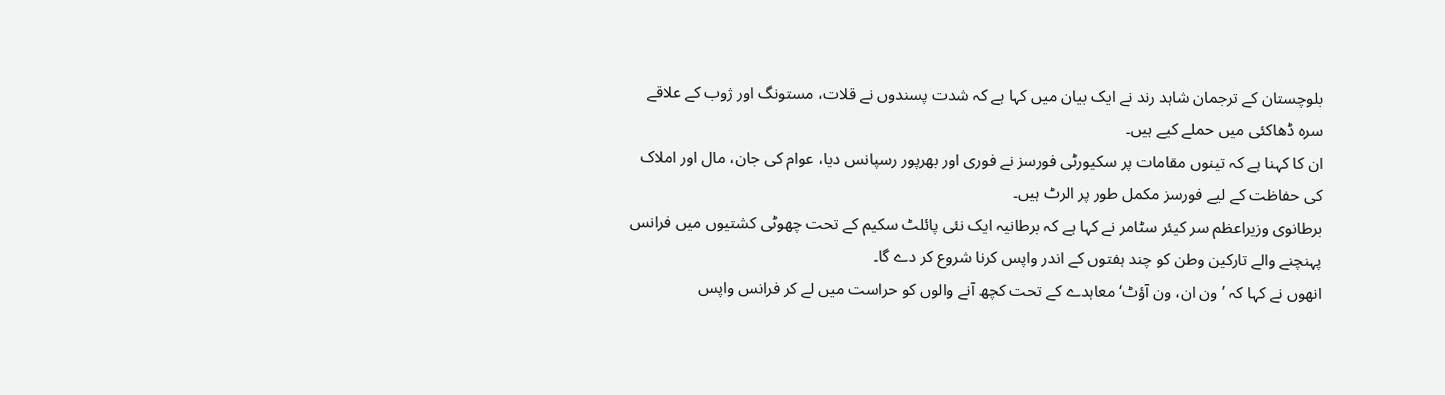بلوچستان کے ترجمان شاہد رند نے ایک بیان میں کہا ہے کہ شدت پسندوں نے قلات، مستونگ اور ژوب کے علاقے سرہ ڈھاکئی میں حملے کیے ہیں۔
ان کا کہنا ہے کہ تینوں مقامات پر سکیورٹی فورسز نے فوری اور بھرپور رسپانس دیا، عوام کی جان، مال اور املاک کی حفاظت کے لیے فورسز مکمل طور پر الرٹ ہیں۔
برطانوی وزیراعظم سر کیئر سٹامر نے کہا ہے کہ برطانیہ ایک نئی پائلٹ سکیم کے تحت چھوٹی کشتیوں میں فرانس پہنچنے والے تارکین وطن کو چند ہفتوں کے اندر واپس کرنا شروع کر دے گا۔
انھوں نے کہا کہ ’ون ان، ون آؤٹ‘ معاہدے کے تحت کچھ آنے والوں کو حراست میں لے کر فرانس واپس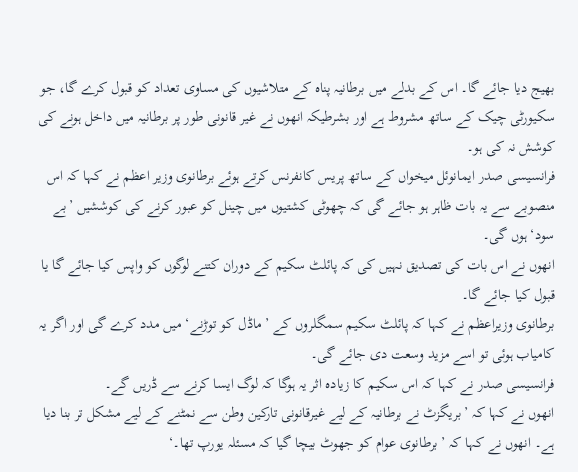بھیج دیا جائے گا۔ اس کے بدلے میں برطانیہ پناہ کے متلاشیوں کی مساوی تعداد کو قبول کرے گا، جو سکیورٹی چیک کے ساتھ مشروط ہے اور بشرطیکہ انھوں نے غیر قانونی طور پر برطانیہ میں داخل ہونے کی کوشش نہ کی ہو۔
فرانسیسی صدر ایمانوئل میخواں کے ساتھ پریس کانفرنس کرتے ہوئے برطانوی وزیر اعظم نے کہا کہ اس منصوبے سے یہ بات ظاہر ہو جائے گی کہ چھوٹی کشتیوں میں چینل کو عبور کرنے کی کوششیں ’بے سود‘ ہوں گی۔
انھوں نے اس بات کی تصدیق نہیں کی کہ پائلٹ سکیم کے دوران کتنے لوگوں کو واپس کیا جائے گا یا قبول کیا جائے گا۔
برطانوی وزیراعظم نے کہا کہ پائلٹ سکیم سمگلروں کے ’ماڈل کو توڑنے‘ میں مدد کرے گی اور اگر یہ کامیاب ہوئی تو اسے مزید وسعت دی جائے گی۔
فرانسیسی صدر نے کہا کہ اس سکیم کا زیادہ اثر یہ ہوگا کہ لوگ ایسا کرنے سے ڈریں گے۔
انھوں نے کہا کہ ’بریگزٹ نے برطانیہ کے لیے غیرقانونی تارکین وطن سے نمٹنے کے لیے مشکل تر بنا دیا ہے۔ انھوں نے کہا کہ ’برطانوی عوام کو جھوٹ بیچا گیا کہ مسئلہ یورپ تھا۔‘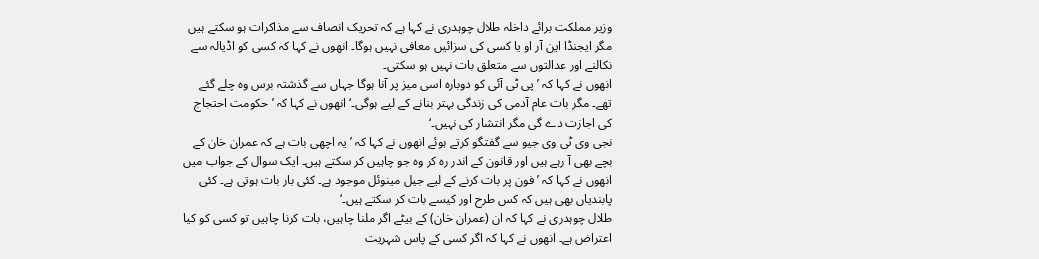وزیر مملکت برائے داخلہ طلال چوہدری نے کہا ہے کہ تحریک انصاف سے مذاکرات ہو سکتے ہیں مگر ایجنڈا این آر او یا کسی کی سزائیں معافی نہیں ہوگا۔ انھوں نے کہا کہ کسی کو اڈیالہ سے نکالنے اور عدالتوں سے متعلق بات نہیں ہو سکتی۔
انھوں نے کہا کہ ’پی ٹی آئی کو دوبارہ اسی میز پر آنا ہوگا جہاں سے گذشتہ برس وہ چلے گئے تھے۔ مگر بات عام آدمی کی زندگی بہتر بنانے کے لیے ہوگی۔‘ انھوں نے کہا کہ ’حکومت احتجاج کی اجازت دے گی مگر انتشار کی نہیں۔‘
نجی وی ٹی وی جیو سے گفتگو کرتے ہوئے انھوں نے کہا کہ ’یہ اچھی بات ہے کہ عمران خان کے بچے بھی آ رہے ہیں اور قانون کے اندر رہ کر وہ جو چاہیں کر سکتے ہیں۔ ایک سوال کے جواب میں انھوں نے کہا کہ ’فون پر بات کرنے کے لیے جیل مینوئل موجود ہے۔ کئی بار بات ہوتی ہے۔ کئی پابندیاں بھی ہیں کہ کس طرح اور کیسے بات کر سکتے ہیں۔‘
طلال چوہدری نے کہا کہ ان (عمران خان) کے بیٹے اگر ملنا چاہیں، بات کرنا چاہیں تو کسی کو کیا اعتراض ہے۔ انھوں نے کہا کہ اگر کسی کے پاس شہریت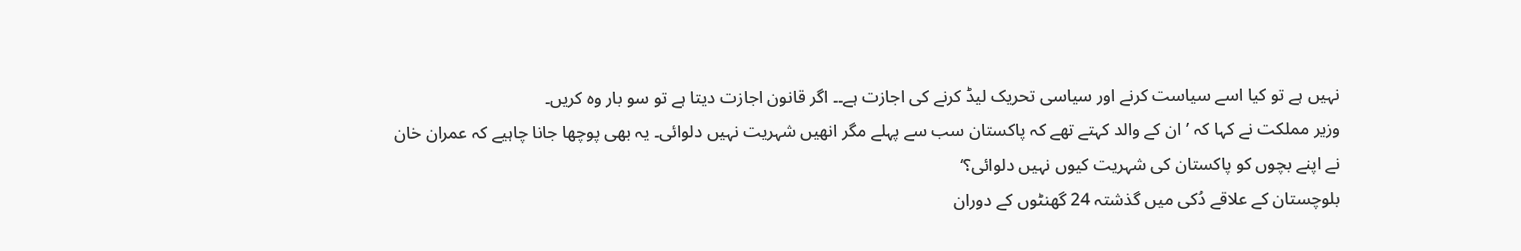نہیں ہے تو کیا اسے سیاست کرنے اور سیاسی تحریک لیڈ کرنے کی اجازت ہے۔۔ اگر قانون اجازت دیتا ہے تو سو بار وہ کریں۔
وزیر مملکت نے کہا کہ ’ان کے والد کہتے تھے کہ پاکستان سب سے پہلے مگر انھیں شہریت نہیں دلوائی۔ یہ بھی پوچھا جانا چاہیے کہ عمران خان نے اپنے بچوں کو پاکستان کی شہریت کیوں نہیں دلوائی؟‘
بلوچستان کے علاقے دُکی میں گذشتہ 24 گھنٹوں کے دوران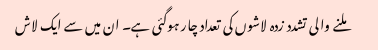ملنے والی تشدد زدہ لاشوں کی تعداد چار ہوگئی ہے۔ ان میں سے ایک لاش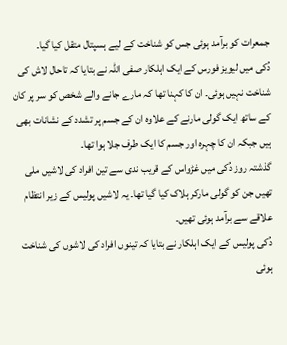جمعرات کو برآمد ہوئی جس کو شناخت کے لیے ہسپتال متقل کیا گیا۔
دُکی میں لیویز فورس کے ایک اہلکار صفی اللہ نے بتایا کہ تاحال لاش کی شناخت نہیں ہوئی۔ ان کا کہنا تھا کہ مارے جانے والے شخص کو سر پر کان کے ساتھ ایک گولی مارنے کے علاوہ ان کے جسم پر تشدد کے نشانات بھی ہیں جبکہ ان کا چہرہ اور جسم کا ایک طرف جلا ہوا تھا۔
گذشتہ روز دُکی میں غڑواس کے قریب ندی سے تین افراد کی لاشیں ملی تھیں جن کو گولی مارکر ہلاک کیا گیا تھا۔ یہ لاشیں پولیس کے زیر انتظام علاقے سے برآمد ہوئی تھیں۔
دُکی پولیس کے ایک اہلکار نے بتایا کہ تینوں افراد کی لاشوں کی شناخت ہوئی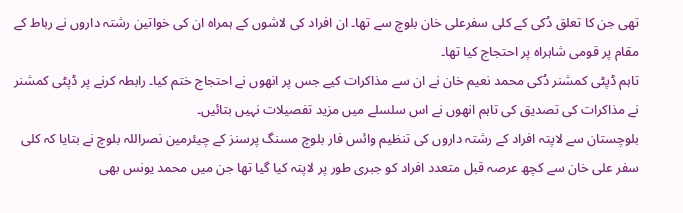تھی جن کا تعلق دُکی کے کلی سفرعلی خان بلوچ سے تھا۔ ان افراد کی لاشوں کے ہمراہ ان کی خواتین رشتہ داروں نے رباط کے مقام پر قومی شاہراہ پر احتجاج کیا تھا۔
تاہم ڈپٹی کمشنر دُکی محمد نعیم خان نے ان سے مذاکرات کیے جس پر انھوں نے احتجاج ختم کیا۔ رابطہ کرنے پر ڈپٹی کمشنر نے مذاکرات کی تصدیق کی تاہم انھوں نے اس سلسلے میں مزید تفصیلات نہیں بتائیں۔
بلوچستان سے لاپتہ افراد کے رشتہ داروں کی تنظیم وائس فار بلوچ مسنگ پرسنز کے چیئرمین نصراللہ بلوچ نے بتایا کہ کلی سفر علی خان سے کچھ عرصہ قبل متعدد افراد کو جبری طور پر لاپتہ کیا گیا تھا جن میں محمد یونس بھی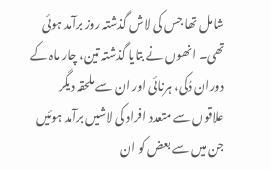شامل تھا جس کی لاش گذشتہ روز برآمد ہوئی تھی۔ انھوں نے بتایا گذشتہ تین، چار ماہ کے دوران دُکی، ہرنائی اور ان سے ملحقہ دیگر علاقوں سے متعدد افراد کی لاشیں برآمد ہوئیں جن میں سے بعض کو ان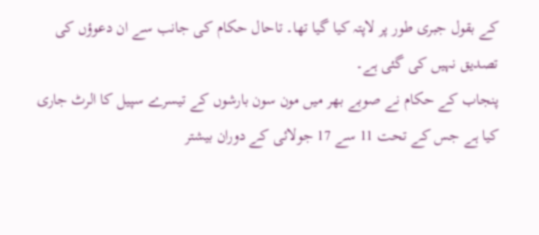کے بقول جبری طور پر لاپتہ کیا گیا تھا۔ تاحال حکام کی جانب سے ان دعوؤں کی تصدیق نہیں کی گئی ہے۔
پنجاب کے حکام نے صوبے بھر میں مون سون بارشوں کے تیسرے سپیل کا الرٹ جاری کیا ہے جس کے تحت 11 سے 17 جولائی کے دوران بیشتر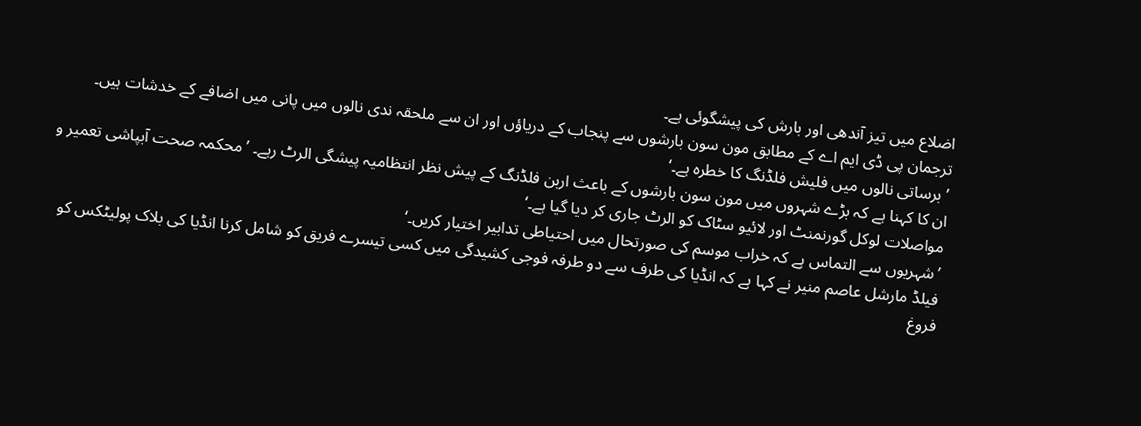اضلاع میں تیز آندھی اور بارش کی پیشگوئی ہے۔
ترجمان پی ڈی ایم اے کے مطابق مون سون بارشوں سے پنجاب کے دریاؤں اور ان سے ملحقہ ندی نالوں میں پانی میں اضافے کے خدشات ہیں۔ ’برساتی نالوں میں فلیش فلڈنگ کا خطرہ ہے۔‘
ان کا کہنا ہے کہ بڑے شہروں میں مون سون بارشوں کے باعث اربن فلڈنگ کے پیش نظر انتظامیہ پیشگی الرٹ رہے۔ ’محکمہ صحت آبپاشی تعمیر و مواصلات لوکل گورنمنٹ اور لائیو سٹاک کو الرٹ جاری کر دیا گیا ہے۔‘
’شہریوں سے التماس ہے کہ خراب موسم کی صورتحال میں احتیاطی تدابیر اختیار کریں۔‘
فیلڈ مارشل عاصم منیر نے کہا ہے کہ انڈیا کی طرف سے دو طرفہ فوجی کشیدگی میں کسی تیسرے فریق کو شامل کرنا انڈیا کی بلاک پولیٹکس کو فروغ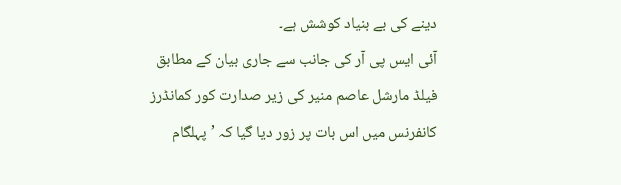دینے کی بے بنیاد کوشش ہے۔
آئی ایس پی آر کی جانب سے جاری بیان کے مطابق فیلڈ مارشل عاصم منیر کی زیر صدارت کور کمانڈرز کانفرنس میں اس بات پر زور دیا گیا کہ ’پہلگام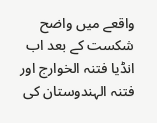واقعے میں واضح شکست کے بعد اب انڈیا فتنہ الخوارج اور فتنہ الہندوستان کی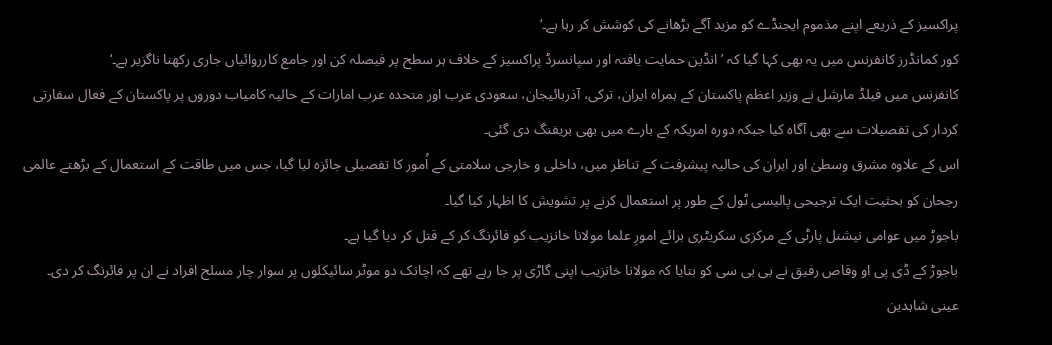پراکسیز کے ذریعے اپنے مذموم ایجنڈے کو مزید آگے بڑھانے کی کوشش کر رہا ہے۔‘
کور کمانڈرز کانفرنس میں یہ بھی کہا گیا کہ ’انڈین حمایت یافتہ اور سپانسرڈ پراکسیز کے خلاف ہر سطح پر فیصلہ کن اور جامع کارروائیاں جاری رکھنا ناگزیر ہے۔‘
کانفرنس میں فیلڈ مارشل نے وزیر اعظم پاکستان کے ہمراہ ایران، ترکی، آذربائیجان، سعودی عرب اور متحدہ عرب امارات کے حالیہ کامیاب دوروں پر پاکستان کے فعال سفارتی کردار کی تفصیلات سے بھی آگاہ کیا جبکہ دورہ امریکہ کے بارے میں بھی بریفنگ دی گئی۔
اس کے علاوہ مشرق وسطیٰ اور ایران کی حالیہ پیشرفت کے تناظر میں، داخلی و خارجی سلامتی کے اُمور کا تفصیلی جائزہ لیا گیا، جس میں طاقت کے استعمال کے بڑھتے عالمی رجحان کو بحثیت ایک ترجیحی پالیسی ٹول کے طور پر استعمال کرنے پر تشویش کا اظہار کیا گیا۔
باجوڑ میں عوامی نیشنل پارٹی کے مرکزی سکریٹری برائے امورِ علما مولانا خانزیب کو فائرنگ کر کے قتل کر دیا گیا ہے۔
باجوڑ کے ڈی پی او وقاص رفیق نے بی بی سی کو بتایا کہ مولانا خانزیب اپنی گاڑی پر جا رہے تھے کہ اچانک دو موٹر سائیکلوں پر سوار چار مسلح افراد نے ان پر فائرنگ کر دی۔ عینی شاہدین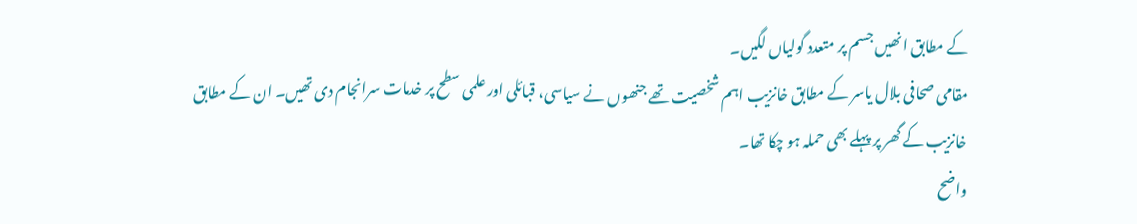کے مطابق انھیں جسم پر متعدد گولیاں لگیں۔
مقامی صحافی بلال یاسر کے مطابق خانزیب اہم شخصیت تھے جنھوں نے سیاسی، قبائلی اور علمی سطح پر خدمات سرانجام دی تھیں۔ ان کے مطابق خانزیب کے گھر پر پہلے بھی حملہ ہو چکا تھا۔
واضح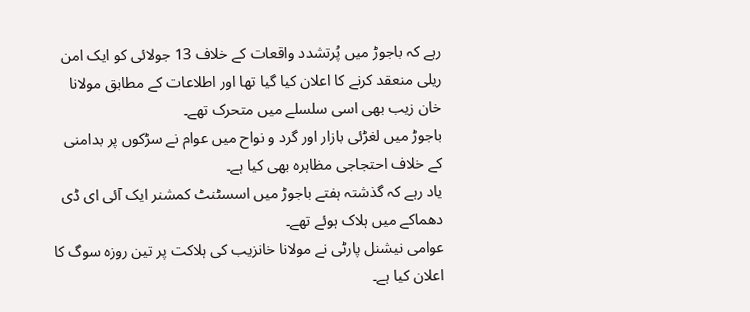رہے کہ باجوڑ میں پُرتشدد واقعات کے خلاف 13 جولائی کو ایک امن ریلی منعقد کرنے کا اعلان کیا گیا تھا اور اطلاعات کے مطابق مولانا خان زیب بھی اسی سلسلے میں متحرک تھے۔
باجوڑ میں لغڑئی بازار اور گرد و نواح میں عوام نے سڑکوں پر بدامنی کے خلاف احتجاجی مظاہرہ بھی کیا ہے۔
یاد رہے کہ گذشتہ ہفتے باجوڑ میں اسسٹنٹ کمشنر ایک آئی ای ڈی دھماکے میں ہلاک ہوئے تھے۔
عوامی نیشنل پارٹی نے مولانا خانزیب کی ہلاکت پر تین روزہ سوگ کا اعلان کیا ہے۔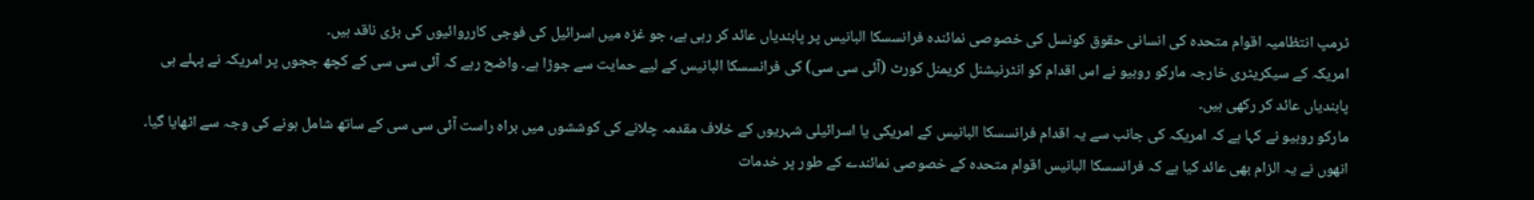ٹرمپ انتظامیہ اقوام متحدہ کی انسانی حقوق کونسل کی خصوصی نمائندہ فرانسسکا البانیس پر پابندیاں عائد کر رہی ہے، جو غزہ میں اسرائیل کی فوجی کارروائیوں کی بڑی ناقد ہیں۔
امریکہ کے سیکریٹری خارجہ مارکو روبیو نے اس اقدام کو انٹرنیشنل کریمنل کورٹ (آئی سی سی) کی فرانسسکا البانیس کے لیے حمایت سے جوڑا ہے۔ واضح رہے کہ آئی سی سی کے کچھ ججوں پر امریکہ نے پہلے ہی پابندیاں عائد کر رکھی ہیں۔
مارکو روبیو نے کہا ہے کہ امریکہ کی جانب سے یہ اقدام فرانسسکا البانیس کے امریکی یا اسرائیلی شہریوں کے خلاف مقدمہ چلانے کی کوششوں میں براہ راست آئی سی سی کے ساتھ شامل ہونے کی وجہ سے اٹھایا گیا۔
انھوں نے یہ الزام بھی عائد کیا ہے کہ فرانسسکا البانیس اقوام متحدہ کے خصوصی نمائندے کے طور پر خدمات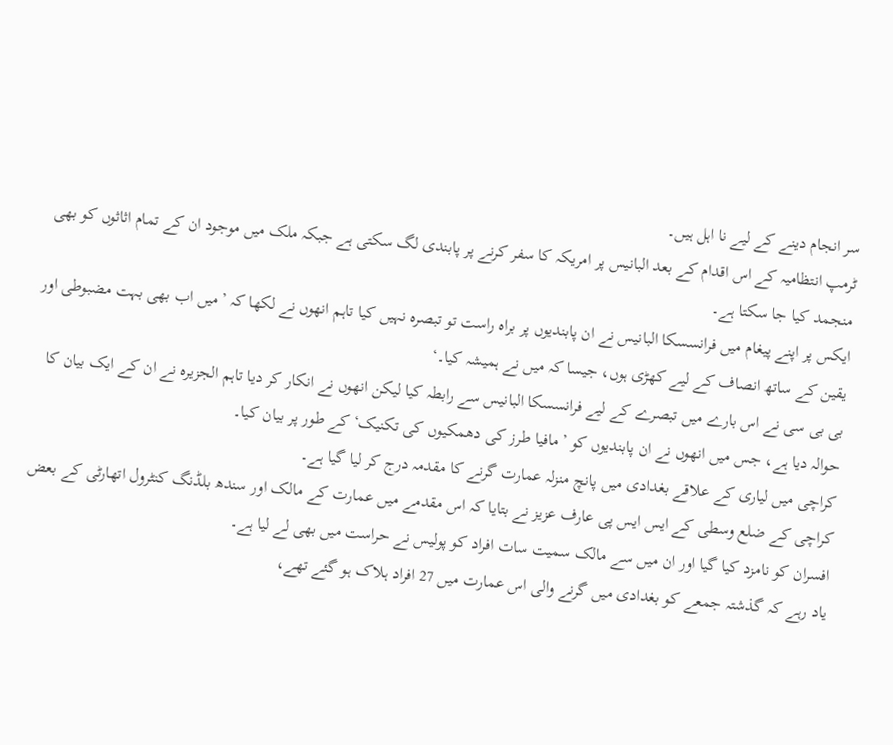سر انجام دینے کے لیے نا اہل ہیں۔
ٹرمپ انتظامیہ کے اس اقدام کے بعد البانیس پر امریکہ کا سفر کرنے پر پابندی لگ سکتی ہے جبکہ ملک میں موجود ان کے تمام اثاثوں کو بھی منجمد کیا جا سکتا ہے۔
ایکس پر اپنے پیغام میں فرانسسکا البانیس نے ان پابندیوں پر براہ راست تو تبصرہ نہیں کیا تاہم انھوں نے لکھا کہ ’میں اب بھی بہت مضبوطی اور یقین کے ساتھ انصاف کے لیے کھڑی ہوں، جیسا کہ میں نے ہمیشہ کیا۔‘
بی بی سی نے اس بارے میں تبصرے کے لیے فرانسسکا البانیس سے رابطہ کیا لیکن انھوں نے انکار کر دیا تاہم الجزیرہ نے ان کے ایک بیان کا حوالہ دیا ہے، جس میں انھوں نے ان پابندیوں کو ’مافیا طرز کی دھمکیوں کی تکنیک‘ کے طور پر بیان کیا۔
کراچی میں لیاری کے علاقے بغدادی میں پانچ منزلہ عمارت گرنے کا مقدمہ درج کر لیا گیا ہے۔
کراچی کے ضلع وسطی کے ایس ایس پی عارف عزیز نے بتایا کہ اس مقدمے میں عمارت کے مالک اور سندھ بلڈنگ کنٹرول اتھارٹی کے بعض افسران کو نامزد کیا گیا اور ان میں سے مالک سمیت سات افراد کو پولیس نے حراست میں بھی لے لیا ہے۔
یاد رہے کہ گذشتہ جمعے کو بغدادی میں گرنے والی اس عمارت میں 27 افراد ہلاک ہو گئے تھے،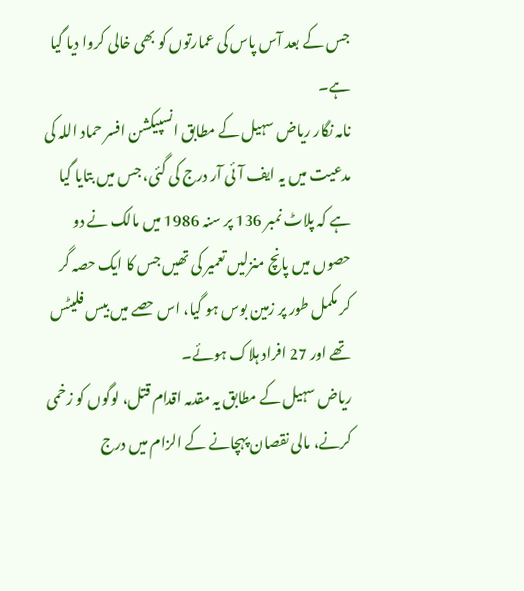جس کے بعد آس پاس کی عمارتوں کو بھی خالی کروا دیا گیا ہے۔
نامہ نگار ریاض سہیل کے مطابق انسپیکشن افسر حماد اللہ کی مدعیت میں یہ ایف آئی آر درج کی گئی، جس میں بتایا گیا ہے کہ پلاٹ نمبر 136 پر سنہ 1986 میں مالک نے دو حصوں میں پانچ منزلیں تعمیر کی تھیں جس کا ایک حصہ گر کر مکمل طور پر زمین بوس ہو گیا، اس حصے میں بیس فلیٹس تھے اور 27 افراد ہلاک ہوئے۔
ریاض سہیل کے مطابق یہ مقدمہ اقدام قتل، لوگوں کو زخمی کرنے، مالی نقصان پہچانے کے الزام میں درج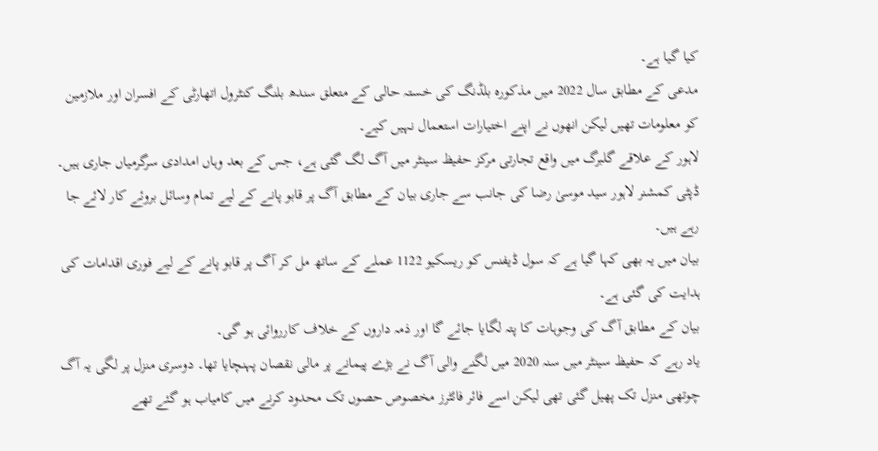کیا گیا ہے۔
مدعی کے مطابق سال 2022 میں مذکورہ بلڈنگ کی خستہ حالی کے متعلق سندھ بلنگ کنٹرول اتھارٹی کے افسران اور ملازمین کو معلومات تھیں لیکن انھوں نے اپنے اختیارات استعمال نہیں کیے۔
لاہور کے علاقے گلبرگ میں واقع تجارتی مرکز حفیظ سینٹر میں آگ لگ گئی ہے، جس کے بعد وہاں امدادی سرگرمیاں جاری ہیں۔
ڈپٹی کمشنر لاہور سید موسیٰ رضا کی جانب سے جاری بیان کے مطابق آگ پر قابو پانے کے لیے تمام وسائل بروئے کار لائے جا رہے ہیں۔
بیان میں یہ بھی کہا گیا ہے کہ سول ڈیفنس کو ریسکیو 1122 عملے کے ساتھ مل کر آگ پر قابو پانے کے لیے فوری اقدامات کی ہدایت کی گئی ہے۔
بیان کے مطابق آگ کی وجوہات کا پتہ لگایا جائے گا اور ذمہ داروں کے خلاف کارروائی ہو گی۔
یاد رہے کہ حفیظ سینٹر میں سنہ 2020 میں لگنے والی آگ نے بڑے پیمانے پر مالی نقصان پہنچایا تھا۔ دوسری منزل پر لگی یہ آگ چوتھی منزل تک پھیل گئی تھی لیکن اسے فائر فائٹرز مخصوص حصوں تک محدود کرنے میں کامیاب ہو گئے تھے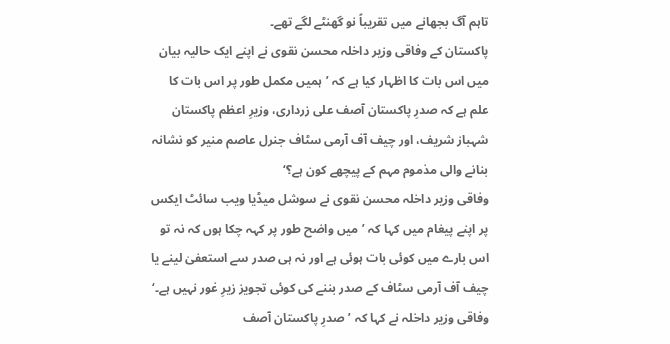تاہم آگ بجھانے میں تقریباً نو گھنٹے لگے تھے۔
پاکستان کے وفاقی وزیر داخلہ محسن نقوی نے اپنے ایک حالیہ بیان میں اس بات کا اظہار کیا ہے کہ ’ہمیں مکمل طور پر اس بات کا علم ہے کہ صدرِ پاکستان آصف علی زرداری، وزیرِ اعظم پاکستان شہباز شریف، اور چیف آف آرمی سٹاف جنرل عاصم منیر کو نشانہ بنانے والی مذموم مہم کے پیچھے کون ہے؟‘
وفاقی وزیر داخلہ محسن نقوی نے سوشل میڈیا ویب سائٹ ایکس پر اپنے پیغام میں کہا کہ ’میں واضح طور پر کہہ چکا ہوں کہ نہ تو اس بارے میں کوئی بات ہوئی ہے اور نہ ہی صدر سے استعفیٰ لینے یا چیف آف آرمی سٹاف کے صدر بننے کی کوئی تجویز زیرِ غور نہیں ہے۔‘
وفاقی وزیر داخلہ نے کہا کہ ’صدرِ پاکستان آصف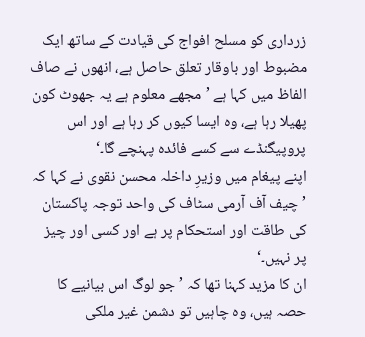زرداری کو مسلح افواج کی قیادت کے ساتھ ایک مضبوط اور باوقار تعلق حاصل ہے، انھوں نے صاف الفاظ میں کہا ہے ’مجھے معلوم ہے یہ جھوٹ کون پھیلا رہا ہے، وہ ایسا کیوں کر رہا ہے اور اس پروپیگنڈے سے کسے فائدہ پہنچے گا۔‘
اپنے پیغام میں وزیرِ داخلہ محسن نقوی نے کہا کہ ’چیف آف آرمی سٹاف کی واحد توجہ پاکستان کی طاقت اور استحکام پر ہے اور کسی اور چیز پر نہیں۔‘
ان کا مزید کہنا تھا کہ ’جو لوگ اس بیانیے کا حصہ ہیں، وہ چاہیں تو دشمن غیر ملکی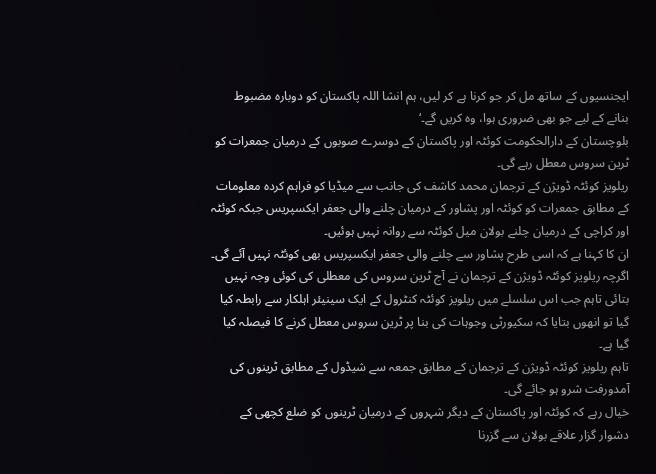ایجنسیوں کے ساتھ مل کر جو کرنا ہے کر لیں، ہم انشا اللہ پاکستان کو دوبارہ مضبوط بنانے کے لیے جو بھی ضروری ہوا، وہ کریں گے۔‘
بلوچستان کے دارالحکومت کوئٹہ اور پاکستان کے دوسرے صوبوں کے درمیان جمعرات کو ٹرین سروس معطل رہے گی۔
ریلویز کوئٹہ ڈویژن کے ترجمان محمد کاشف کی جانب سے میڈیا کو فراہم کردہ معلومات کے مطابق جمعرات کو کوئٹہ اور پشاور کے درمیان چلنے والی جعفر ایکسپریس جبکہ کوئٹہ اور کراچی کے درمیان چلنے بولان میل کوئٹہ سے روانہ نہیں ہوئیں۔
ان کا کہنا ہے کہ اسی طرح پشاور سے چلنے والی جعفر ایکسپریس بھی کوئٹہ نہیں آئے گی۔
اگرچہ ریلویز کوئٹہ ڈویژن کے ترجمان نے آج ٹرین سروس کی معطلی کی کوئی وجہ نہیں بتائی تاہم جب اس سلسلے میں ریلویز کوئٹہ کنٹرول کے ایک سینیئر اہلکار سے رابطہ کیا گیا تو انھوں بتایا کہ سکیورٹی وجوہات کی بنا پر ٹرین سروس معطل کرنے کا فیصلہ کیا گیا ہے۔
تاہم ریلویز کوئٹہ ڈویژن کے ترجمان کے مطابق جمعہ سے شیڈول کے مطابق ٹرینوں کی آمدورفت شرو ہو جائے گی۔
خیال رہے کہ کوئٹہ اور پاکستان کے دیگر شہروں کے درمیان ٹرینوں کو ضلع کچھی کے دشوار گزار علاقے بولان سے گزرنا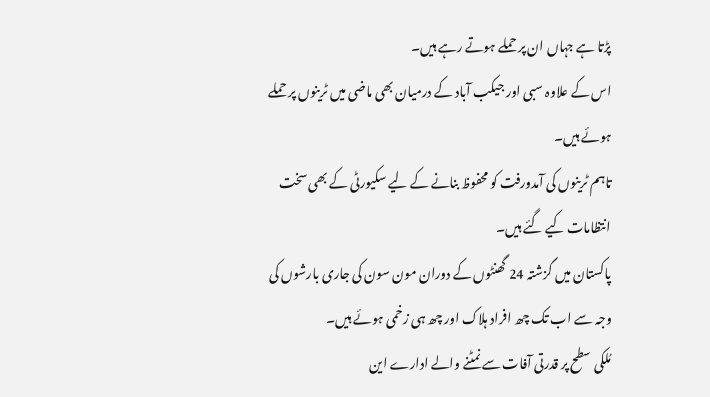پڑتا ہے جہاں ان پر حملے ہوتے رہے ہیں۔
اس کے علاوہ سبی اور جیکب آباد کے درمیان بھی ماضی میں ٹرینوں پر حملے ہوئے ہیں۔
تاہم ٹرینوں کی آمدورفت کو محفوظ بنانے کے لیے سکیورٹی کے بھی سخت انتظامات کیے گئے ہیں۔
پاکستان میں گزشتہ 24 گھنٹوں کے دوران مون سون کی جاری بارشوں کی وجہ سے اب تک چھ افراد ہلاک اور چھ ہی زخمی ہوئے ہیں۔
مُلکی سطح پر قدرتی آفات سے نمٹنے والے ادارے این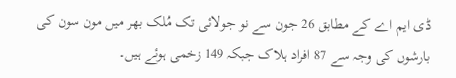ڈی ایم اے کے مطابق 26 جون سے نو جولائی تک مُلک بھر میں مون سون کی بارشوں کی وجہ سے 87 افراد ہلاک جبکہ 149 زخمی ہوئے ہیں۔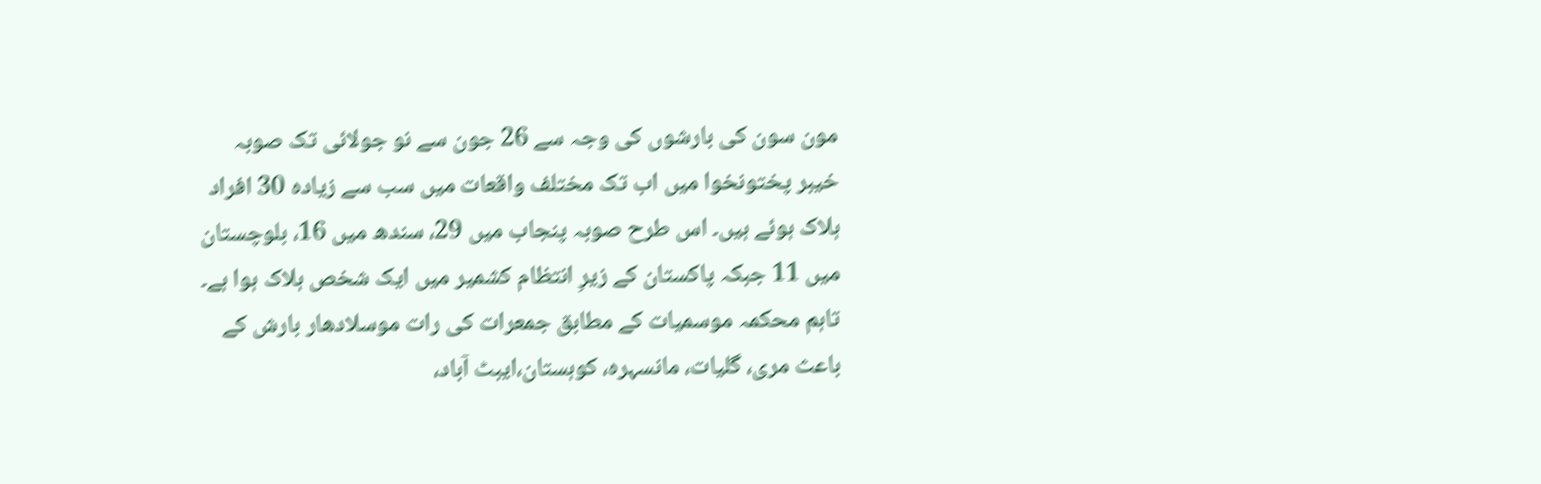مون سون کی بارشوں کی وجہ سے 26 جون سے نو جولائی تک صوبہ خیبر پختونخوا میں اب تک مختلف واقعات میں سب سے زیادہ 30 افراد ہلاک ہوئے ہیں۔ اس طرح صوبہ پنجاب میں 29، سندھ میں 16، بلوچستان میں 11 جبکہ پاکستان کے زیرِ انتظام کشمیر میں ایک شخص ہلاک ہوا ہے۔
تاہم محکمہ موسمیات کے مطابق جمعرات کی رات موسلادھار بارش کے باعث مری، گلیات، مانسہرہ، کوہستان،ایبٹ آباد،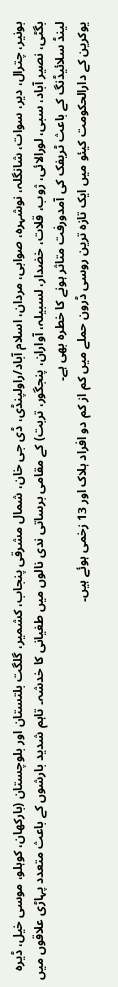بونیر، چترال، دیر، سوات، شانگلہ، نوشہرہ، صوابی، مردان، اسلام آباد/راولپنڈی، ڈی جی خان، شمال مشرقی پنجاب، کشمیر، گلگت بلتستان اور بلوچستان (بارکھان، کوہلو، موسی خیل، ڈیرہ بگٹی، نصیر آباد، سبی، لورالائی، ژوب، قلات، خضدار، لسبیلہ، آواران، پنجگور، تربت) کے مقامی برساتی ندی نالوں میں طغیانی کا خدشہ۔ تاہم شدید بارشوں کے باعث متعدد پہاڑی علاقوں میں لینڈ سلائیڈنگ کے باعث ٹریفک کی آمدورفت متاثر ہونے کا خطرہ بھی ہے۔
یوکرین کے دارالحکومت کیئو میں ایک تازہ ترین روسی ڈرون حملے میں کم از کم دو افراد ہلاک اور 13 زخمی ہوئے ہیں۔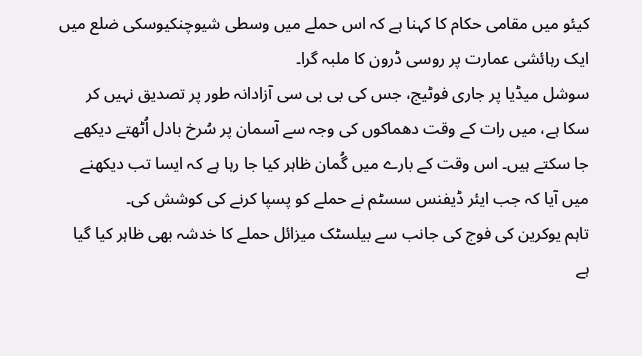کیئو میں مقامی حکام کا کہنا ہے کہ اس حملے میں وسطی شیوچنکیوسکی ضلع میں ایک رہائشی عمارت پر روسی ڈرون کا ملبہ گرا۔
سوشل میڈیا پر جاری فوٹیج، جس کی بی بی سی آزادانہ طور پر تصدیق نہیں کر سکا ہے، میں رات کے وقت دھماکوں کی وجہ سے آسمان پر سُرخ بادل اُٹھتے دیکھے جا سکتے ہیں۔ اس وقت کے بارے میں گُمان ظاہر کیا جا رہا ہے کہ ایسا تب دیکھنے میں آیا کہ جب ایئر ڈیفنس سسٹم نے حملے کو پسپا کرنے کی کوشش کی۔
تاہم یوکرین کی فوج کی جانب سے بیلسٹک میزائل حملے کا خدشہ بھی ظاہر کیا گیا ہے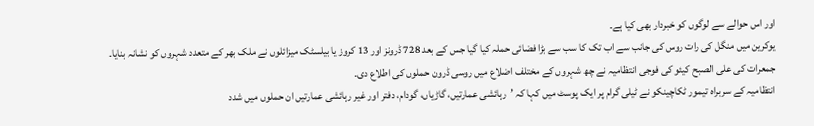اور اس حوالے سے لوگوں کو خبردار بھی کیا ہے۔
یوکرین میں منگل کی رات روس کی جانب سے اب تک کا سب سے بڑا فضائی حملہ کیا گیا جس کے بعد 728 ڈرونز اور 13 کروز یا بیلسٹک میزائلوں نے ملک بھر کے متعدد شہروں کو نشانہ بنایا۔
جمعرات کی علی الصبح کیئو کی فوجی انتظامیہ نے چھ شہروں کے مختلف اضلاع میں روسی ڈرون حملوں کی اطلاع دی۔
انتظامیہ کے سربراہ تیمور ٹکاچینکو نے ٹیلی گرام پر ایک پوسٹ میں کہا کہ ’رہائشی عمارتیں، گاڑیاں، گودام، دفتر اور غیر رہائشی عمارتیں ان حملوں میں شدد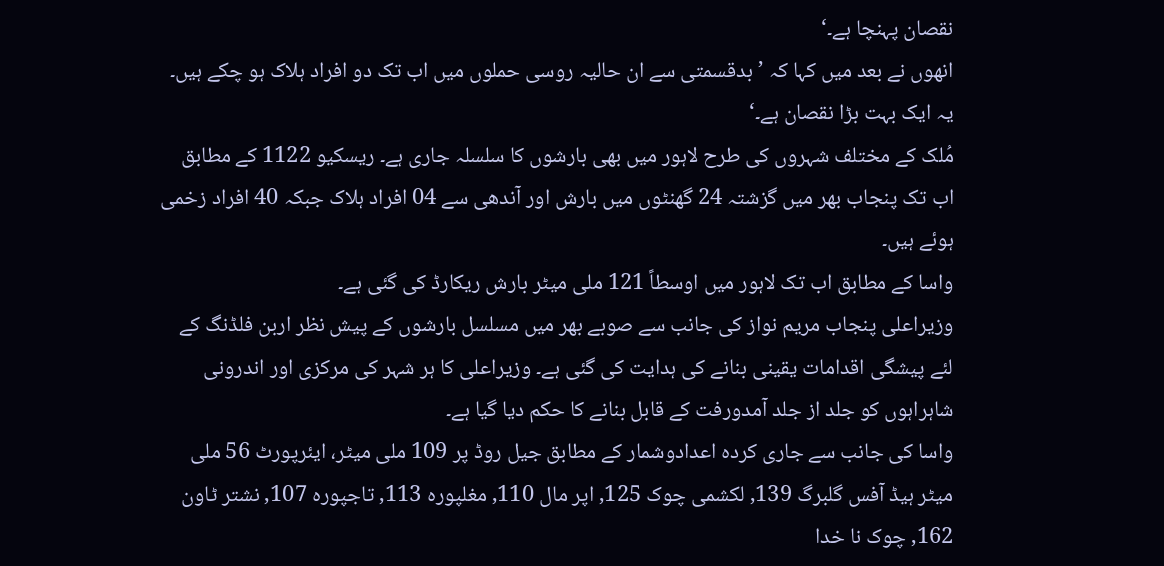نقصان پہنچا ہے۔‘
انھوں نے بعد میں کہا کہ ’بدقسمتی سے ان حالیہ روسی حملوں میں اب تک دو افراد ہلاک ہو چکے ہیں۔ یہ ایک بہت بڑا نقصان ہے۔‘
مُلک کے مختلف شہروں کی طرح لاہور میں بھی بارشوں کا سلسلہ جاری ہے۔ ریسکیو 1122 کے مطابق اب تک پنجاب بھر میں گزشتہ 24 گھنٹوں میں بارش اور آندھی سے 04 افراد ہلاک جبکہ 40 افراد زخمی ہوئے ہیں۔
واسا کے مطابق اب تک لاہور میں اوسطاً 121 ملی میٹر بارش ریکارڈ کی گئی ہے۔
وزیراعلی پنجاب مریم نواز کی جانب سے صوبے بھر میں مسلسل بارشوں کے پیش نظر اربن فلڈنگ کے لئے پیشگی اقدامات یقینی بنانے کی ہدایت کی گئی ہے۔ وزیراعلی کا ہر شہر کی مرکزی اور اندرونی شاہراہوں کو جلد از جلد آمدورفت کے قابل بنانے کا حکم دیا گیا ہے۔
واسا کی جانب سے جاری کردہ اعدادوشمار کے مطابق جیل روڈ پر 109 ملی میٹر، ایئرپورٹ 56 ملی میٹر ہیڈ آفس گلبرگ 139, لکشمی چوک 125, اپر مال 110, مغلپورہ 113, تاجپورہ 107, نشتر ٹاون 162, چوک نا خدا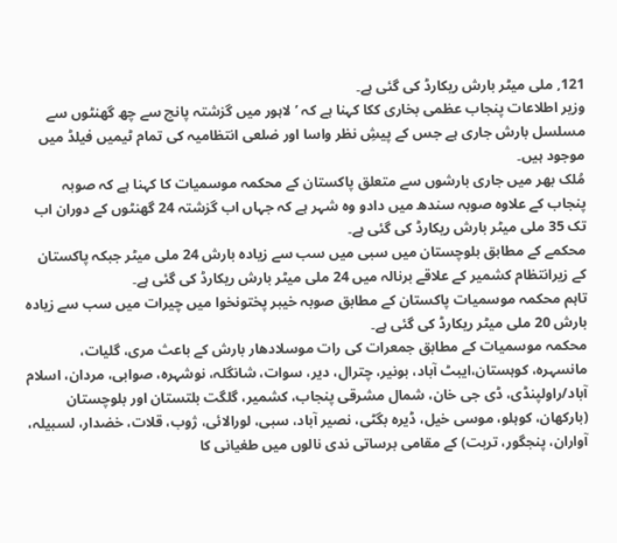121, ملی میٹر بارش ریکارڈ کی گئی ہے۔
وزیر اطلاعات پنجاب عظمی بخاری ککا کہنا ہے کہ ’لاہور میں گزشتہ پانچ سے چھ گھنٹوں سے مسلسل بارش جاری ہے جس کے پیشِ نظر واسا اور ضلعی انتظامیہ کی تمام ٹیمیں فیلڈ میں موجود ہیں۔
مُلک بھر میں جاری بارشوں سے متعلق پاکستان کے محکمہ موسمیات کا کہنا ہے کہ صوبہ پنجاب کے علاوہ صوبہ سندھ میں دادو وہ شہر ہے کہ جہاں اب گزشتہ 24 گھنٹوں کے دوران اب تک 35 ملی میٹر بارش ریکارڈ کی گئی ہے۔
محکمے کے مطابق بلوچستان میں سبی میں سب سے زیادہ بارش 24 ملی میٹر جبکہ پاکستان کے زیرانتظام کشمیر کے علاقے برنالہ میں 24 ملی میٹر بارش ریکارڈ کی گئی ہے۔
تاہم محکمہ موسمیات پاکستان کے مطابق صوبہ خیبر پختونخوا میں چیرات میں سب سے زیادہ بارش 20 ملی میٹر ریکارڈ کی گئی ہے۔
محکمہ موسمیات کے مطابق جمعرات کی رات موسلادھار بارش کے باعث مری، گلیات، مانسہرہ، کوہستان،ایبٹ آباد، بونیر، چترال، دیر، سوات، شانگلہ، نوشہرہ، صوابی، مردان، اسلام آباد/راولپنڈی، ڈی جی خان، شمال مشرقی پنجاب، کشمیر، گلگت بلتستان اور بلوچستان (بارکھان، کوہلو، موسی خیل، ڈیرہ بگٹی، نصیر آباد، سبی، لورالائی، ژوب، قلات، خضدار، لسبیلہ، آواران، پنجگور، تربت) کے مقامی برساتی ندی نالوں میں طغیانی کا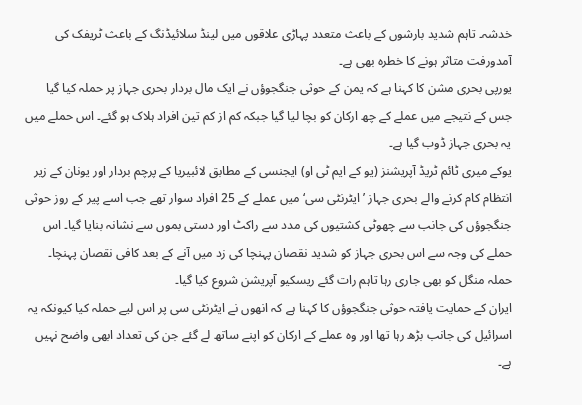خدشہ۔ تاہم شدید بارشوں کے باعث متعدد پہاڑی علاقوں میں لینڈ سلائیڈنگ کے باعث ٹریفک کی آمدورفت متاثر ہونے کا خطرہ بھی ہے۔
یورپی بحری مشن کا کہنا ہے کہ یمن کے حوثی جنگجوؤں نے ایک مال بردار بحری جہاز پر حملہ کیا گیا جس کے نتیجے میں عملے کے چھ ارکان کو بچا لیا گیا جبکہ کم از کم تین افراد ہلاک ہو گئے۔ اس حملے میں یہ بحری جہاز ڈوب گیا ہے۔
یوکے میری ٹائم ٹریڈ آپریشنز (یو کے ایم ٹی او) ایجنسی کے مطابق لائبیریا کے پرچم بردار اور یونان کے زیر انتظام کام کرنے والے بحری جہاز ’ایٹرنٹی سی‘ میں عملے کے 25 افراد سوار تھے جب اسے پیر کے روز حوثی جنگجوؤں کی جانب سے چھوٹی کشتیوں کی مدد سے راکٹ اور دستی بموں سے نشانہ بنایا گیا۔ اس حملے کی وجہ سے اس بحری جہاز کو شدید نقصان پہنچا کی زد میں آنے کے بعد کافی نقصان پہنچا۔
حملہ منگل کو بھی جاری رہا تاہم رات گئے ریسکیو آپریشن شروع کیا گیا۔
ایران کے حمایت یافتہ حوثی جنگجوؤں کا کہنا ہے کہ انھوں نے ایٹرنٹی سی پر اس لیے حملہ کیا کیونکہ یہ اسرائیل کی جانب بڑھ رہا تھا اور وہ عملے کے ارکان کو اپنے ساتھ لے گئے جن کی تعداد ابھی واضح نہیں ہے۔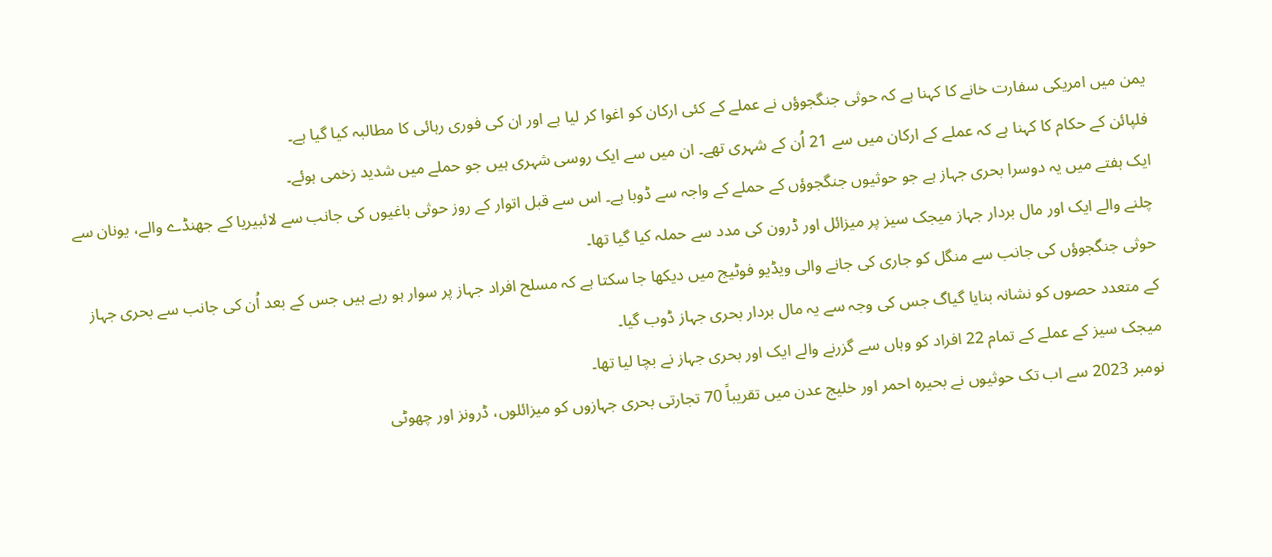یمن میں امریکی سفارت خانے کا کہنا ہے کہ حوثی جنگجوؤں نے عملے کے کئی ارکان کو اغوا کر لیا ہے اور ان کی فوری رہائی کا مطالبہ کیا گیا ہے۔
فلپائن کے حکام کا کہنا ہے کہ عملے کے ارکان میں سے 21 اُن کے شہری تھے۔ ان میں سے ایک روسی شہری ہیں جو حملے میں شدید زخمی ہوئے۔
ایک ہفتے میں یہ دوسرا بحری جہاز ہے جو حوثیوں جنگجوؤں کے حملے کے واجہ سے ڈوبا ہے۔ اس سے قبل اتوار کے روز حوثی باغیوں کی جانب سے لائبیریا کے جھنڈے والے، یونان سے چلنے والے ایک اور مال بردار جہاز میجک سیز پر میزائل اور ڈرون کی مدد سے حملہ کیا گیا تھا۔
حوثی جنگجوؤں کی جانب سے منگل کو جاری کی جانے والی ویڈیو فوٹیج میں دیکھا جا سکتا ہے کہ مسلح افراد جہاز پر سوار ہو رہے ہیں جس کے بعد اُن کی جانب سے بحری جہاز کے متعدد حصوں کو نشانہ بنایا گیاگ جس کی وجہ سے یہ مال بردار بحری جہاز ڈوب گیا۔
میجک سیز کے عملے کے تمام 22 افراد کو وہاں سے گزرنے والے ایک اور بحری جہاز نے بچا لیا تھا۔
نومبر 2023 سے اب تک حوثیوں نے بحیرہ احمر اور خلیج عدن میں تقریباً 70 تجارتی بحری جہازوں کو میزائلوں، ڈرونز اور چھوٹی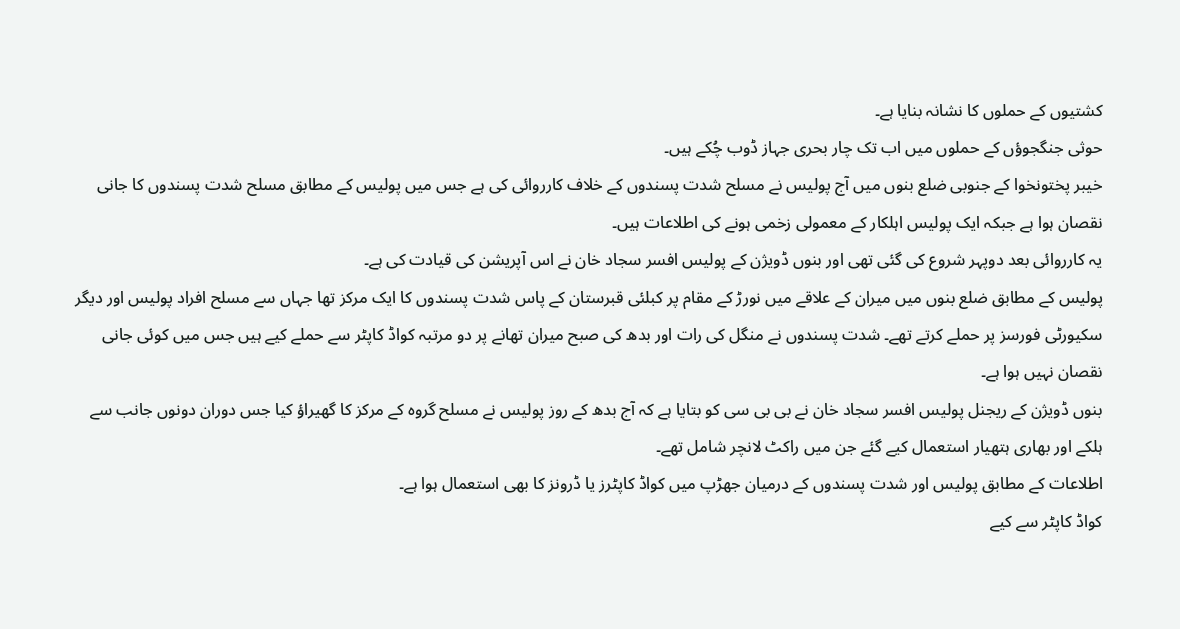کشتیوں کے حملوں کا نشانہ بنایا ہے۔
حوثی جنگجوؤں کے حملوں میں اب تک چار بحری جہاز ڈوب چُکے ہیں۔
خیبر پختونخوا کے جنوبی ضلع بنوں میں آج پولیس نے مسلح شدت پسندوں کے خلاف کارروائی کی ہے جس میں پولیس کے مطابق مسلح شدت پسندوں کا جانی نقصان ہوا ہے جبکہ ایک پولیس اہلکار کے معمولی زخمی ہونے کی اطلاعات ہیں۔
یہ کارروائی بعد دوپہر شروع کی گئی تھی اور بنوں ڈویژن کے پولیس افسر سجاد خان نے اس آپریشن کی قیادت کی ہے۔
پولیس کے مطابق ضلع بنوں میں میران کے علاقے میں نورڑ کے مقام پر کبلئی قبرستان کے پاس شدت پسندوں کا ایک مرکز تھا جہاں سے مسلح افراد پولیس اور دیگر سکیورٹی فورسز پر حملے کرتے تھے۔ شدت پسندوں نے منگل کی رات اور بدھ کی صبح میران تھانے پر دو مرتبہ کواڈ کاپٹر سے حملے کیے ہیں جس میں کوئی جانی نقصان نہیں ہوا ہے۔
بنوں ڈویژن کے ریجنل پولیس افسر سجاد خان نے بی بی سی کو بتایا ہے کہ آج بدھ کے روز پولیس نے مسلح گروہ کے مرکز کا گھیراؤ کیا جس دوران دونوں جانب سے ہلکے اور بھاری ہتھیار استعمال کیے گئے جن میں راکٹ لانچر شامل تھے۔
اطلاعات کے مطابق پولیس اور شدت پسندوں کے درمیان جھڑپ میں کواڈ کاپٹرز یا ڈرونز کا بھی استعمال ہوا ہے۔
کواڈ کاپٹر سے کیے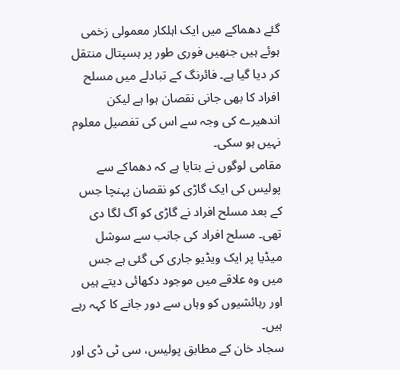گئے دھماکے میں ایک اہلکار معمولی زخمی ہوئے ہیں جنھیں فوری طور پر ہسپتال منتقل کر دیا گیا ہے۔ فائرنگ کے تبادلے میں مسلح افراد کا بھی جانی نقصان ہوا ہے لیکن اندھیرے کی وجہ سے اس کی تفصیل معلوم نہیں ہو سکی۔
مقامی لوگوں نے بتایا ہے کہ دھماکے سے پولیس کی ایک گاڑی کو نقصان پہنچا جس کے بعد مسلح افراد نے گاڑی کو آگ لگا دی تھی۔ مسلح افراد کی جانب سے سوشل میڈیا پر ایک ویڈیو جاری کی گئی ہے جس میں وہ علاقے میں موجود دکھائی دیتے ہیں اور رہائشیوں کو وہاں سے دور جانے کا کہہ رہے ہیں۔
سجاد خان کے مطابق پولیس، سی ٹی ڈی اور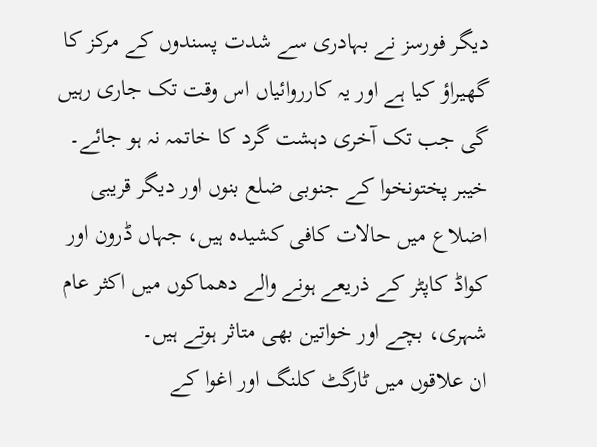دیگر فورسز نے بہادری سے شدت پسندوں کے مرکز کا گھیراؤ کیا ہے اور یہ کارروائیاں اس وقت تک جاری رہیں گی جب تک آخری دہشت گرد کا خاتمہ نہ ہو جائے۔
خیبر پختونخوا کے جنوبی ضلع بنوں اور دیگر قریبی اضلاع میں حالات کافی کشیدہ ہیں، جہاں ڈرون اور کواڈ کاپٹر کے ذریعے ہونے والے دھماکوں میں اکثر عام شہری، بچے اور خواتین بھی متاثر ہوتے ہیں۔
ان علاقوں میں ٹارگٹ کلنگ اور اغوا کے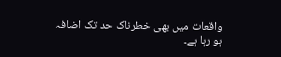واقعات میں بھی خطرناک حد تک اضافہ ہو رہا ہے۔